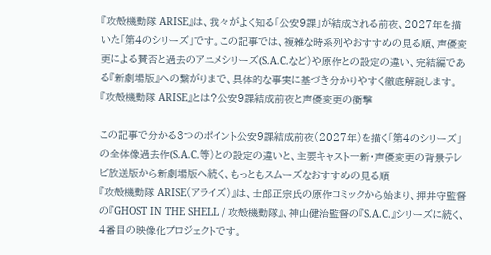『攻殻機動隊 ARISE』は、我々がよく知る「公安9課」が結成される前夜、2027年を描いた「第4のシリーズ」です。この記事では、複雑な時系列やおすすめの見る順、声優変更による賛否と過去のアニメシリーズ(S.A.C.など)や原作との設定の違い、完結編である『新劇場版』への繋がりまで、具体的な事実に基づき分かりやすく徹底解説します。
『攻殻機動隊 ARISE』とは?公安9課結成前夜と声優変更の衝撃

この記事で分かる3つのポイント公安9課結成前夜(2027年)を描く「第4のシリーズ」の全体像過去作(S.A.C.等)との設定の違いと、主要キャスト一新・声優変更の背景テレビ放送版から新劇場版へ続く、もっともスムーズなおすすめの見る順
『攻殻機動隊 ARISE(アライズ)』は、士郎正宗氏の原作コミックから始まり、押井守監督の『GHOST IN THE SHELL / 攻殻機動隊』、神山健治監督の『S.A.C.』シリーズに続く、4番目の映像化プロジェクトです。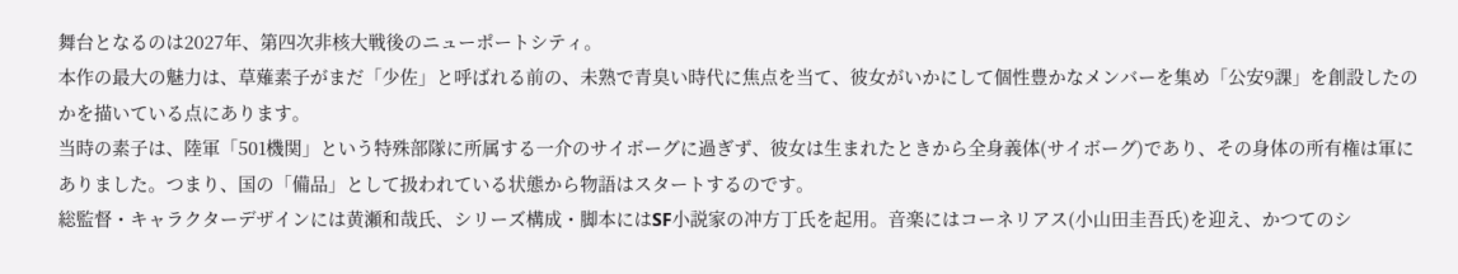舞台となるのは2027年、第四次非核大戦後のニューポートシティ。
本作の最大の魅力は、草薙素子がまだ「少佐」と呼ばれる前の、未熟で青臭い時代に焦点を当て、彼女がいかにして個性豊かなメンバーを集め「公安9課」を創設したのかを描いている点にあります。
当時の素子は、陸軍「501機関」という特殊部隊に所属する一介のサイボーグに過ぎず、彼女は生まれたときから全身義体(サイボーグ)であり、その身体の所有権は軍にありました。つまり、国の「備品」として扱われている状態から物語はスタートするのです。
総監督・キャラクターデザインには黄瀬和哉氏、シリーズ構成・脚本にはSF小説家の冲方丁氏を起用。音楽にはコーネリアス(小山田圭吾氏)を迎え、かつてのシ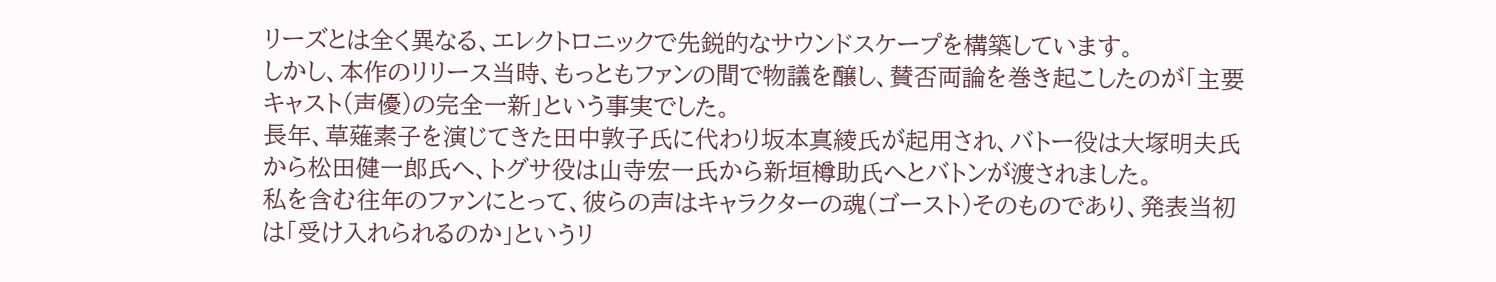リーズとは全く異なる、エレクトロニックで先鋭的なサウンドスケープを構築しています。
しかし、本作のリリース当時、もっともファンの間で物議を醸し、賛否両論を巻き起こしたのが「主要キャスト(声優)の完全一新」という事実でした。
長年、草薙素子を演じてきた田中敦子氏に代わり坂本真綾氏が起用され、バトー役は大塚明夫氏から松田健一郎氏へ、トグサ役は山寺宏一氏から新垣樽助氏へとバトンが渡されました。
私を含む往年のファンにとって、彼らの声はキャラクターの魂(ゴースト)そのものであり、発表当初は「受け入れられるのか」というリ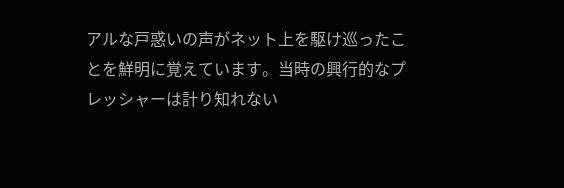アルな戸惑いの声がネット上を駆け巡ったことを鮮明に覚えています。当時の興行的なプレッシャーは計り知れない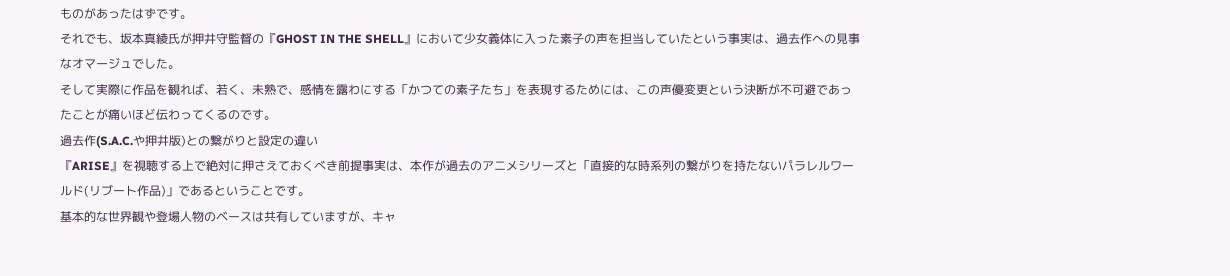ものがあったはずです。
それでも、坂本真綾氏が押井守監督の『GHOST IN THE SHELL』において少女義体に入った素子の声を担当していたという事実は、過去作への見事なオマージュでした。
そして実際に作品を観れば、若く、未熟で、感情を露わにする「かつての素子たち」を表現するためには、この声優変更という決断が不可避であったことが痛いほど伝わってくるのです。
過去作(S.A.C.や押井版)との繋がりと設定の違い
『ARISE』を視聴する上で絶対に押さえておくべき前提事実は、本作が過去のアニメシリーズと「直接的な時系列の繋がりを持たないパラレルワールド(リブート作品)」であるということです。
基本的な世界観や登場人物のベースは共有していますが、キャ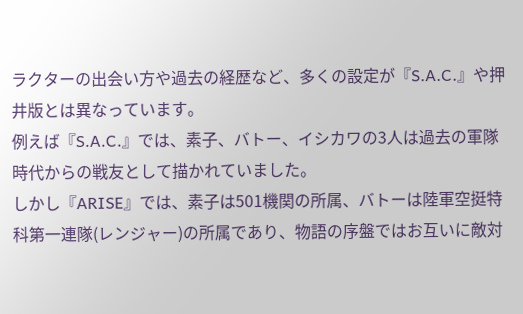ラクターの出会い方や過去の経歴など、多くの設定が『S.A.C.』や押井版とは異なっています。
例えば『S.A.C.』では、素子、バトー、イシカワの3人は過去の軍隊時代からの戦友として描かれていました。
しかし『ARISE』では、素子は501機関の所属、バトーは陸軍空挺特科第一連隊(レンジャー)の所属であり、物語の序盤ではお互いに敵対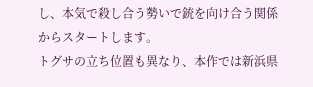し、本気で殺し合う勢いで銃を向け合う関係からスタートします。
トグサの立ち位置も異なり、本作では新浜県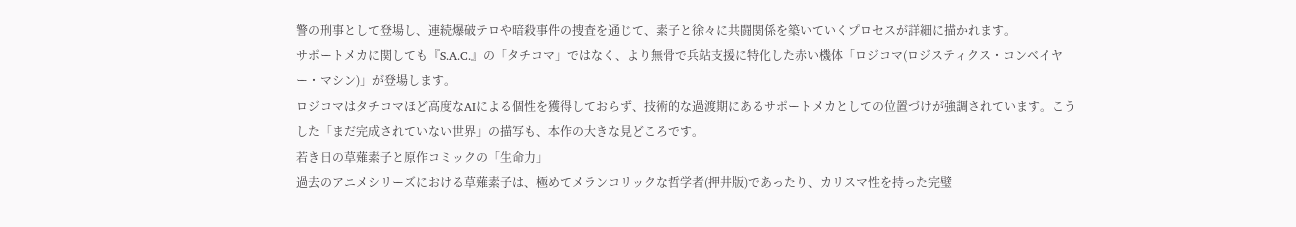警の刑事として登場し、連続爆破テロや暗殺事件の捜査を通じて、素子と徐々に共闘関係を築いていくプロセスが詳細に描かれます。
サポートメカに関しても『S.A.C.』の「タチコマ」ではなく、より無骨で兵站支援に特化した赤い機体「ロジコマ(ロジスティクス・コンベイヤー・マシン)」が登場します。
ロジコマはタチコマほど高度なAIによる個性を獲得しておらず、技術的な過渡期にあるサポートメカとしての位置づけが強調されています。こうした「まだ完成されていない世界」の描写も、本作の大きな見どころです。
若き日の草薙素子と原作コミックの「生命力」
過去のアニメシリーズにおける草薙素子は、極めてメランコリックな哲学者(押井版)であったり、カリスマ性を持った完璧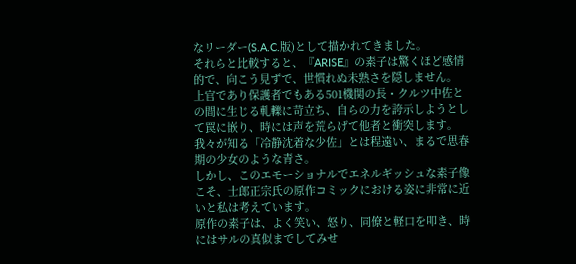なリーダー(S.A.C.版)として描かれてきました。
それらと比較すると、『ARISE』の素子は驚くほど感情的で、向こう見ずで、世慣れぬ未熟さを隠しません。
上官であり保護者でもある501機関の長・クルツ中佐との間に生じる軋轢に苛立ち、自らの力を誇示しようとして罠に嵌り、時には声を荒らげて他者と衝突します。
我々が知る「冷静沈着な少佐」とは程遠い、まるで思春期の少女のような青さ。
しかし、このエモーショナルでエネルギッシュな素子像こそ、士郎正宗氏の原作コミックにおける姿に非常に近いと私は考えています。
原作の素子は、よく笑い、怒り、同僚と軽口を叩き、時にはサルの真似までしてみせ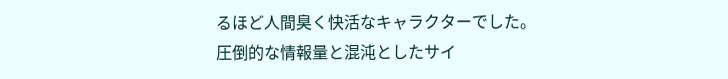るほど人間臭く快活なキャラクターでした。
圧倒的な情報量と混沌としたサイ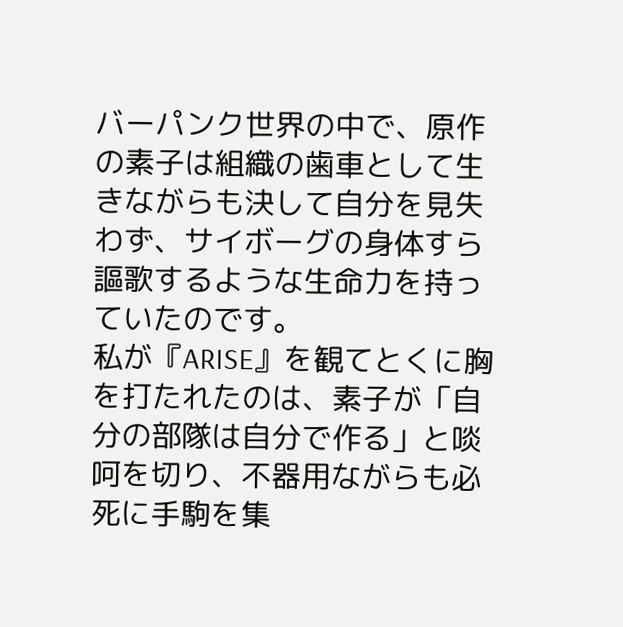バーパンク世界の中で、原作の素子は組織の歯車として生きながらも決して自分を見失わず、サイボーグの身体すら謳歌するような生命力を持っていたのです。
私が『ARISE』を観てとくに胸を打たれたのは、素子が「自分の部隊は自分で作る」と啖呵を切り、不器用ながらも必死に手駒を集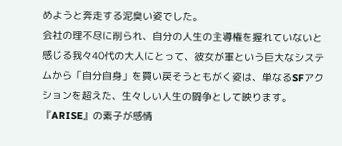めようと奔走する泥臭い姿でした。
会社の理不尽に削られ、自分の人生の主導権を握れていないと感じる我々40代の大人にとって、彼女が軍という巨大なシステムから「自分自身」を買い戻そうともがく姿は、単なるSFアクションを超えた、生々しい人生の闘争として映ります。
『ARISE』の素子が感情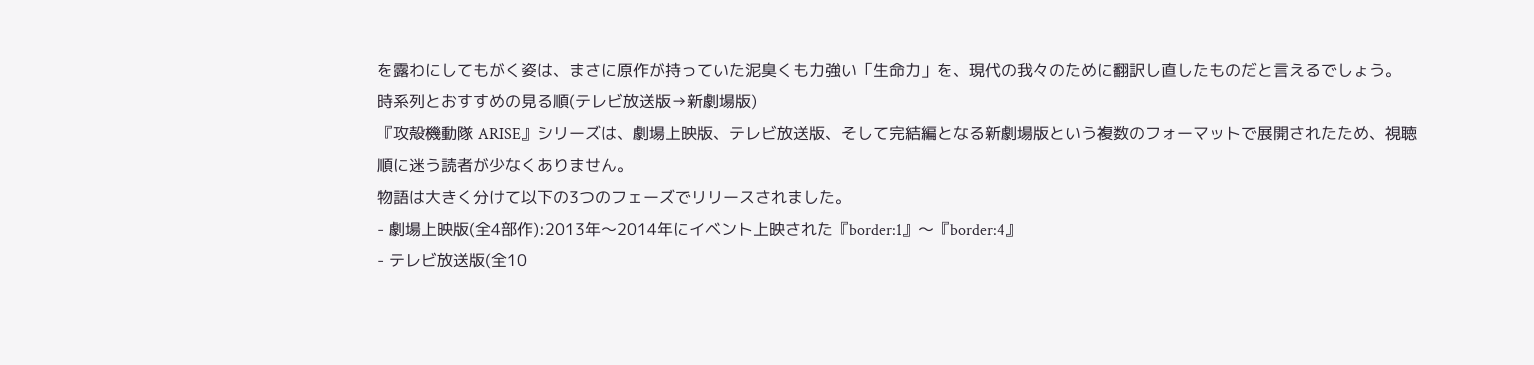を露わにしてもがく姿は、まさに原作が持っていた泥臭くも力強い「生命力」を、現代の我々のために翻訳し直したものだと言えるでしょう。
時系列とおすすめの見る順(テレビ放送版→新劇場版)
『攻殻機動隊 ARISE』シリーズは、劇場上映版、テレビ放送版、そして完結編となる新劇場版という複数のフォーマットで展開されたため、視聴順に迷う読者が少なくありません。
物語は大きく分けて以下の3つのフェーズでリリースされました。
- 劇場上映版(全4部作):2013年〜2014年にイベント上映された『border:1』〜『border:4』
- テレビ放送版(全10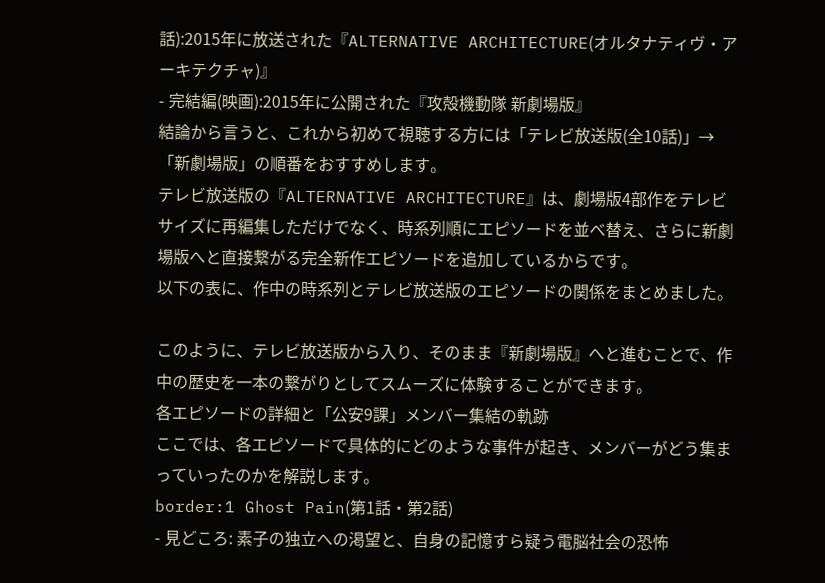話):2015年に放送された『ALTERNATIVE ARCHITECTURE(オルタナティヴ・アーキテクチャ)』
- 完結編(映画):2015年に公開された『攻殻機動隊 新劇場版』
結論から言うと、これから初めて視聴する方には「テレビ放送版(全10話)」→「新劇場版」の順番をおすすめします。
テレビ放送版の『ALTERNATIVE ARCHITECTURE』は、劇場版4部作をテレビサイズに再編集しただけでなく、時系列順にエピソードを並べ替え、さらに新劇場版へと直接繋がる完全新作エピソードを追加しているからです。
以下の表に、作中の時系列とテレビ放送版のエピソードの関係をまとめました。

このように、テレビ放送版から入り、そのまま『新劇場版』へと進むことで、作中の歴史を一本の繋がりとしてスムーズに体験することができます。
各エピソードの詳細と「公安9課」メンバー集結の軌跡
ここでは、各エピソードで具体的にどのような事件が起き、メンバーがどう集まっていったのかを解説します。
border:1 Ghost Pain(第1話・第2話)
- 見どころ: 素子の独立への渇望と、自身の記憶すら疑う電脳社会の恐怖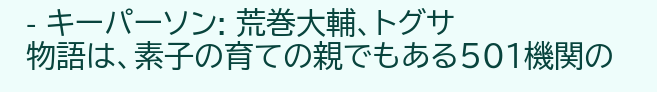- キーパーソン: 荒巻大輔、トグサ
物語は、素子の育ての親でもある501機関の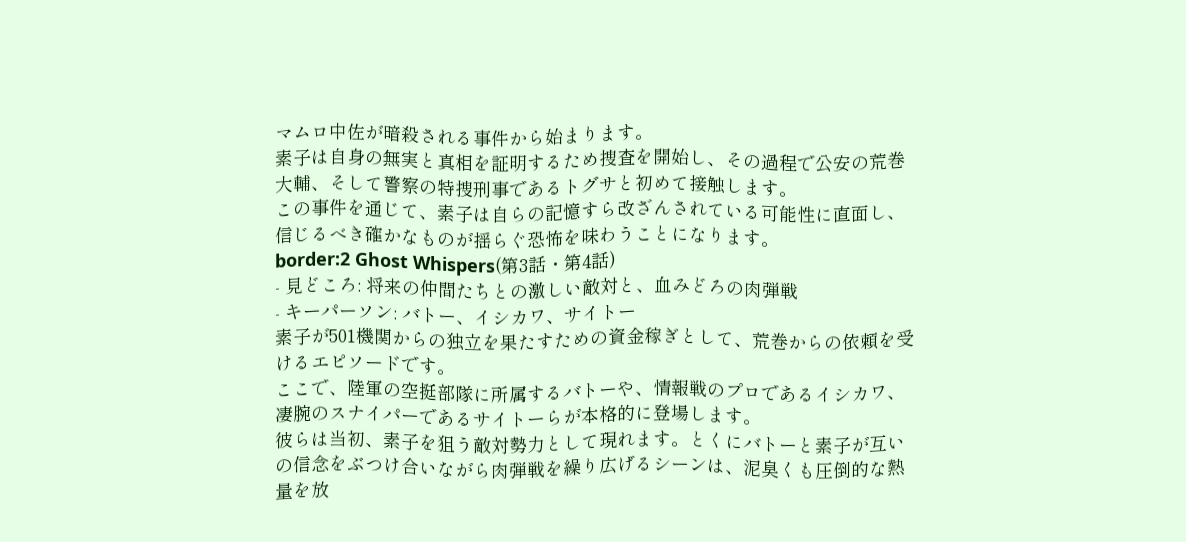マムロ中佐が暗殺される事件から始まります。
素子は自身の無実と真相を証明するため捜査を開始し、その過程で公安の荒巻大輔、そして警察の特捜刑事であるトグサと初めて接触します。
この事件を通じて、素子は自らの記憶すら改ざんされている可能性に直面し、信じるべき確かなものが揺らぐ恐怖を味わうことになります。
border:2 Ghost Whispers(第3話・第4話)
- 見どころ: 将来の仲間たちとの激しい敵対と、血みどろの肉弾戦
- キーパーソン: バトー、イシカワ、サイトー
素子が501機関からの独立を果たすための資金稼ぎとして、荒巻からの依頼を受けるエピソードです。
ここで、陸軍の空挺部隊に所属するバトーや、情報戦のプロであるイシカワ、凄腕のスナイパーであるサイトーらが本格的に登場します。
彼らは当初、素子を狙う敵対勢力として現れます。とくにバトーと素子が互いの信念をぶつけ合いながら肉弾戦を繰り広げるシーンは、泥臭くも圧倒的な熱量を放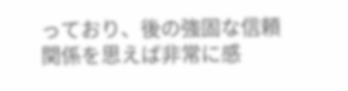っており、後の強固な信頼関係を思えば非常に感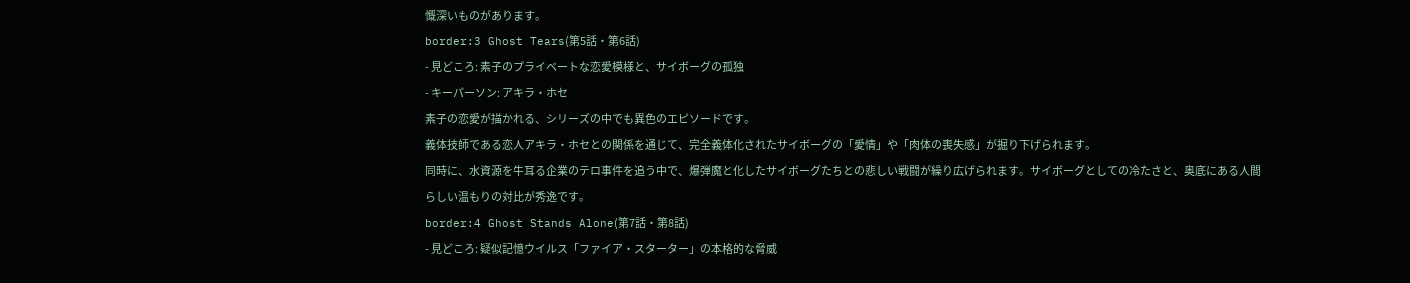慨深いものがあります。
border:3 Ghost Tears(第5話・第6話)
- 見どころ: 素子のプライベートな恋愛模様と、サイボーグの孤独
- キーパーソン: アキラ・ホセ
素子の恋愛が描かれる、シリーズの中でも異色のエピソードです。
義体技師である恋人アキラ・ホセとの関係を通じて、完全義体化されたサイボーグの「愛情」や「肉体の喪失感」が掘り下げられます。
同時に、水資源を牛耳る企業のテロ事件を追う中で、爆弾魔と化したサイボーグたちとの悲しい戦闘が繰り広げられます。サイボーグとしての冷たさと、奥底にある人間らしい温もりの対比が秀逸です。
border:4 Ghost Stands Alone(第7話・第8話)
- 見どころ: 疑似記憶ウイルス「ファイア・スターター」の本格的な脅威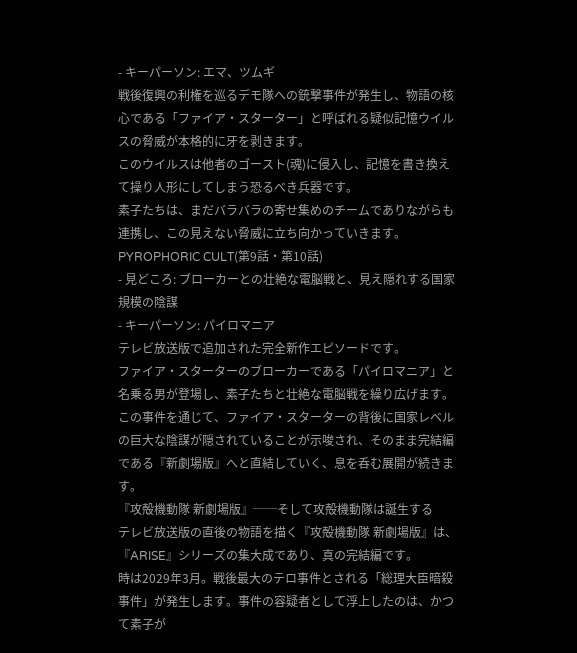- キーパーソン: エマ、ツムギ
戦後復興の利権を巡るデモ隊への銃撃事件が発生し、物語の核心である「ファイア・スターター」と呼ばれる疑似記憶ウイルスの脅威が本格的に牙を剥きます。
このウイルスは他者のゴースト(魂)に侵入し、記憶を書き換えて操り人形にしてしまう恐るべき兵器です。
素子たちは、まだバラバラの寄せ集めのチームでありながらも連携し、この見えない脅威に立ち向かっていきます。
PYROPHORIC CULT(第9話・第10話)
- 見どころ: ブローカーとの壮絶な電脳戦と、見え隠れする国家規模の陰謀
- キーパーソン: パイロマニア
テレビ放送版で追加された完全新作エピソードです。
ファイア・スターターのブローカーである「パイロマニア」と名乗る男が登場し、素子たちと壮絶な電脳戦を繰り広げます。
この事件を通じて、ファイア・スターターの背後に国家レベルの巨大な陰謀が隠されていることが示唆され、そのまま完結編である『新劇場版』へと直結していく、息を呑む展開が続きます。
『攻殻機動隊 新劇場版』──そして攻殻機動隊は誕生する
テレビ放送版の直後の物語を描く『攻殻機動隊 新劇場版』は、『ARISE』シリーズの集大成であり、真の完結編です。
時は2029年3月。戦後最大のテロ事件とされる「総理大臣暗殺事件」が発生します。事件の容疑者として浮上したのは、かつて素子が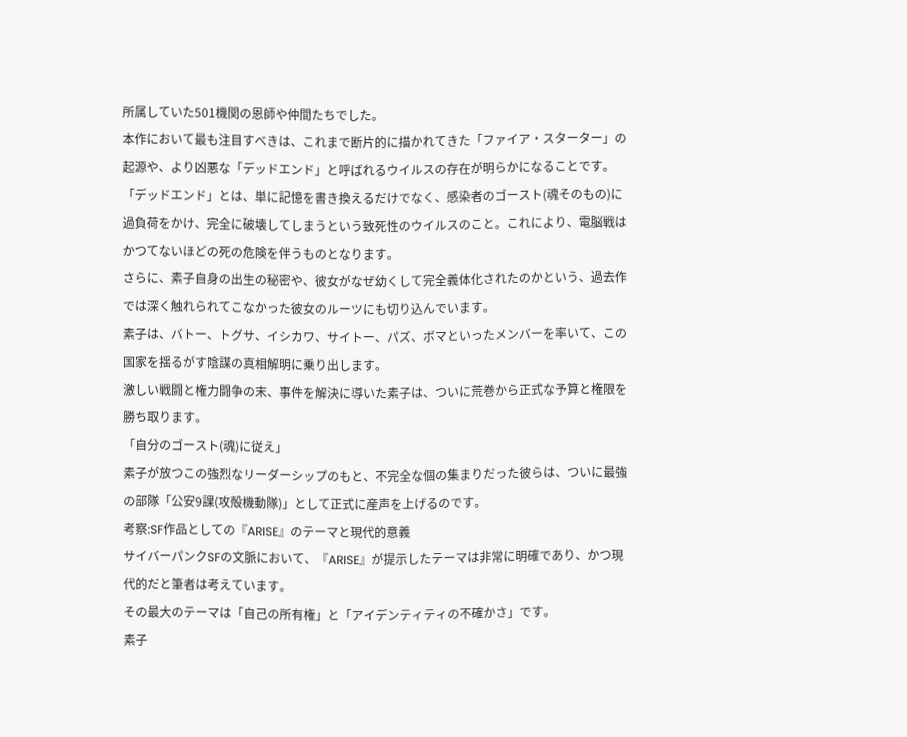所属していた501機関の恩師や仲間たちでした。
本作において最も注目すべきは、これまで断片的に描かれてきた「ファイア・スターター」の起源や、より凶悪な「デッドエンド」と呼ばれるウイルスの存在が明らかになることです。
「デッドエンド」とは、単に記憶を書き換えるだけでなく、感染者のゴースト(魂そのもの)に過負荷をかけ、完全に破壊してしまうという致死性のウイルスのこと。これにより、電脳戦はかつてないほどの死の危険を伴うものとなります。
さらに、素子自身の出生の秘密や、彼女がなぜ幼くして完全義体化されたのかという、過去作では深く触れられてこなかった彼女のルーツにも切り込んでいます。
素子は、バトー、トグサ、イシカワ、サイトー、パズ、ボマといったメンバーを率いて、この国家を揺るがす陰謀の真相解明に乗り出します。
激しい戦闘と権力闘争の末、事件を解決に導いた素子は、ついに荒巻から正式な予算と権限を勝ち取ります。
「自分のゴースト(魂)に従え」
素子が放つこの強烈なリーダーシップのもと、不完全な個の集まりだった彼らは、ついに最強の部隊「公安9課(攻殻機動隊)」として正式に産声を上げるのです。
考察:SF作品としての『ARISE』のテーマと現代的意義
サイバーパンクSFの文脈において、『ARISE』が提示したテーマは非常に明確であり、かつ現代的だと筆者は考えています。
その最大のテーマは「自己の所有権」と「アイデンティティの不確かさ」です。
素子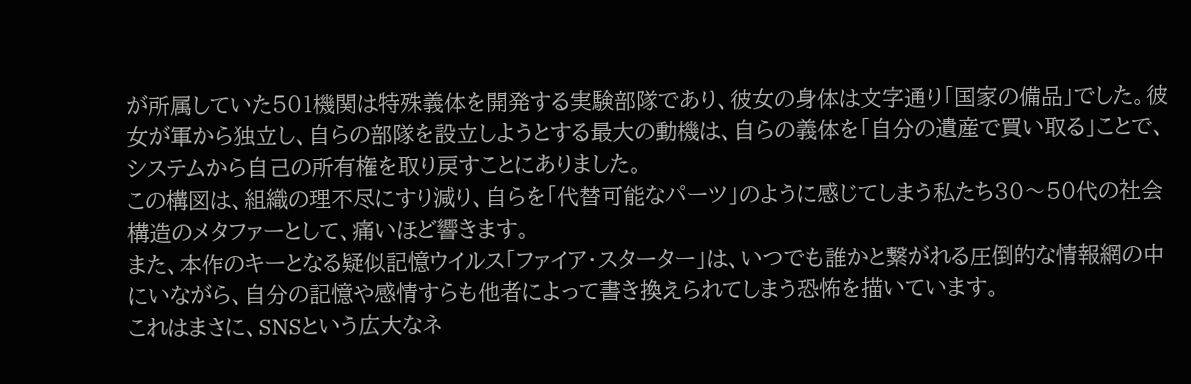が所属していた501機関は特殊義体を開発する実験部隊であり、彼女の身体は文字通り「国家の備品」でした。彼女が軍から独立し、自らの部隊を設立しようとする最大の動機は、自らの義体を「自分の遺産で買い取る」ことで、システムから自己の所有権を取り戻すことにありました。
この構図は、組織の理不尽にすり減り、自らを「代替可能なパーツ」のように感じてしまう私たち30〜50代の社会構造のメタファーとして、痛いほど響きます。
また、本作のキーとなる疑似記憶ウイルス「ファイア・スターター」は、いつでも誰かと繋がれる圧倒的な情報網の中にいながら、自分の記憶や感情すらも他者によって書き換えられてしまう恐怖を描いています。
これはまさに、SNSという広大なネ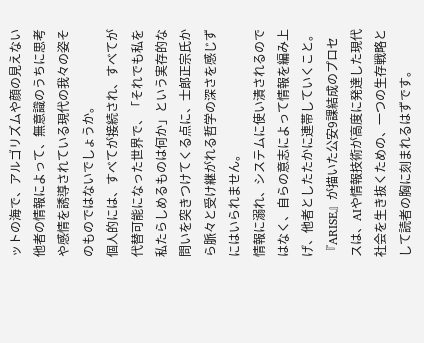ットの海で、アルゴリズムや顔の見えない他者の情報によって、無意識のうちに思考や感情を誘導されている現代の我々の姿そのものではないでしょうか。
個人的には、すべてが接続され、すべてが代替可能になった世界で、「それでも私を私たらしめるものは何か」という実存的な問いを突きつけてくる点に、士郎正宗氏から脈々と受け継がれる哲学の深さを感じずにはいられません。
情報に溺れ、システムに使い潰されるのではなく、自らの意志によって情報を編み上げ、他者としたたかに連帯していくこと。
『ARISE』が描いた公安9課結成のプロセスは、AIや情報技術が高度に発達した現代社会を生き抜くための、一つの生存戦略として読者の胸に刻まれるはずです。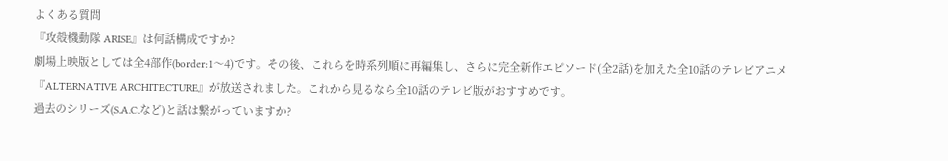よくある質問
『攻殻機動隊 ARISE』は何話構成ですか?
劇場上映版としては全4部作(border:1〜4)です。その後、これらを時系列順に再編集し、さらに完全新作エピソード(全2話)を加えた全10話のテレビアニメ『ALTERNATIVE ARCHITECTURE』が放送されました。これから見るなら全10話のテレビ版がおすすめです。
過去のシリーズ(S.A.C.など)と話は繋がっていますか?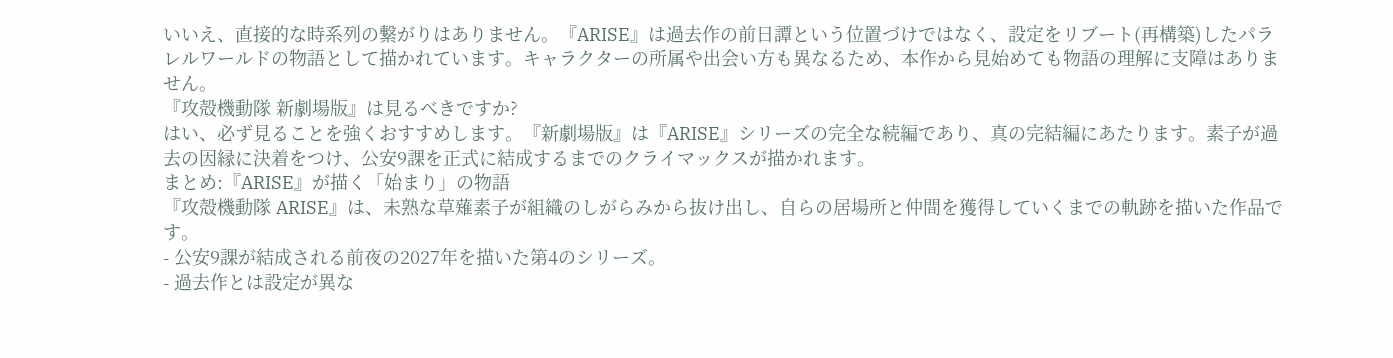いいえ、直接的な時系列の繋がりはありません。『ARISE』は過去作の前日譚という位置づけではなく、設定をリブート(再構築)したパラレルワールドの物語として描かれています。キャラクターの所属や出会い方も異なるため、本作から見始めても物語の理解に支障はありません。
『攻殻機動隊 新劇場版』は見るべきですか?
はい、必ず見ることを強くおすすめします。『新劇場版』は『ARISE』シリーズの完全な続編であり、真の完結編にあたります。素子が過去の因縁に決着をつけ、公安9課を正式に結成するまでのクライマックスが描かれます。
まとめ:『ARISE』が描く「始まり」の物語
『攻殻機動隊 ARISE』は、未熟な草薙素子が組織のしがらみから抜け出し、自らの居場所と仲間を獲得していくまでの軌跡を描いた作品です。
- 公安9課が結成される前夜の2027年を描いた第4のシリーズ。
- 過去作とは設定が異な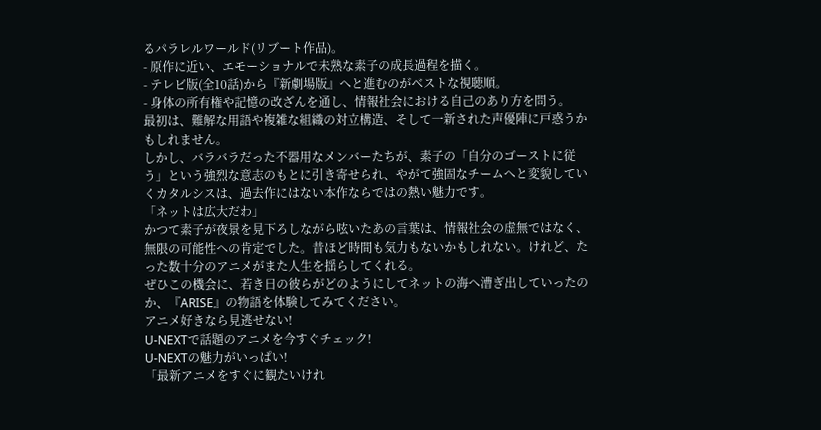るパラレルワールド(リブート作品)。
- 原作に近い、エモーショナルで未熟な素子の成長過程を描く。
- テレビ版(全10話)から『新劇場版』へと進むのがベストな視聴順。
- 身体の所有権や記憶の改ざんを通し、情報社会における自己のあり方を問う。
最初は、難解な用語や複雑な組織の対立構造、そして一新された声優陣に戸惑うかもしれません。
しかし、バラバラだった不器用なメンバーたちが、素子の「自分のゴーストに従う」という強烈な意志のもとに引き寄せられ、やがて強固なチームへと変貌していくカタルシスは、過去作にはない本作ならではの熱い魅力です。
「ネットは広大だわ」
かつて素子が夜景を見下ろしながら呟いたあの言葉は、情報社会の虚無ではなく、無限の可能性への肯定でした。昔ほど時間も気力もないかもしれない。けれど、たった数十分のアニメがまた人生を揺らしてくれる。
ぜひこの機会に、若き日の彼らがどのようにしてネットの海へ漕ぎ出していったのか、『ARISE』の物語を体験してみてください。
アニメ好きなら見逃せない!
U-NEXTで話題のアニメを今すぐチェック!
U-NEXTの魅力がいっぱい!
「最新アニメをすぐに観たいけれ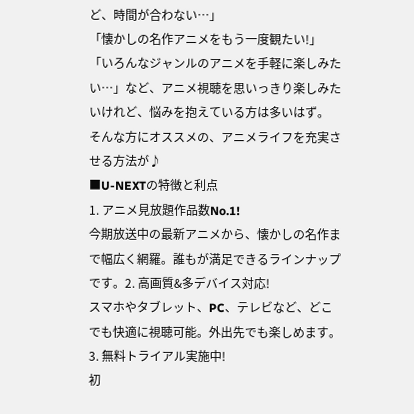ど、時間が合わない…」
「懐かしの名作アニメをもう一度観たい!」
「いろんなジャンルのアニメを手軽に楽しみたい…」など、アニメ視聴を思いっきり楽しみたいけれど、悩みを抱えている方は多いはず。
そんな方にオススメの、アニメライフを充実させる方法が♪
■U-NEXTの特徴と利点
1. アニメ見放題作品数No.1!
今期放送中の最新アニメから、懐かしの名作まで幅広く網羅。誰もが満足できるラインナップです。2. 高画質&多デバイス対応!
スマホやタブレット、PC、テレビなど、どこでも快適に視聴可能。外出先でも楽しめます。3. 無料トライアル実施中!
初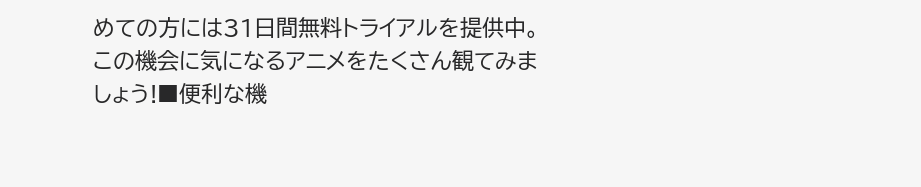めての方には31日間無料トライアルを提供中。この機会に気になるアニメをたくさん観てみましょう!■便利な機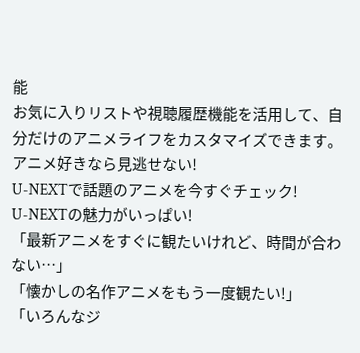能
お気に入りリストや視聴履歴機能を活用して、自分だけのアニメライフをカスタマイズできます。
アニメ好きなら見逃せない!
U-NEXTで話題のアニメを今すぐチェック!
U-NEXTの魅力がいっぱい!
「最新アニメをすぐに観たいけれど、時間が合わない…」
「懐かしの名作アニメをもう一度観たい!」
「いろんなジ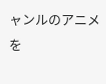ャンルのアニメを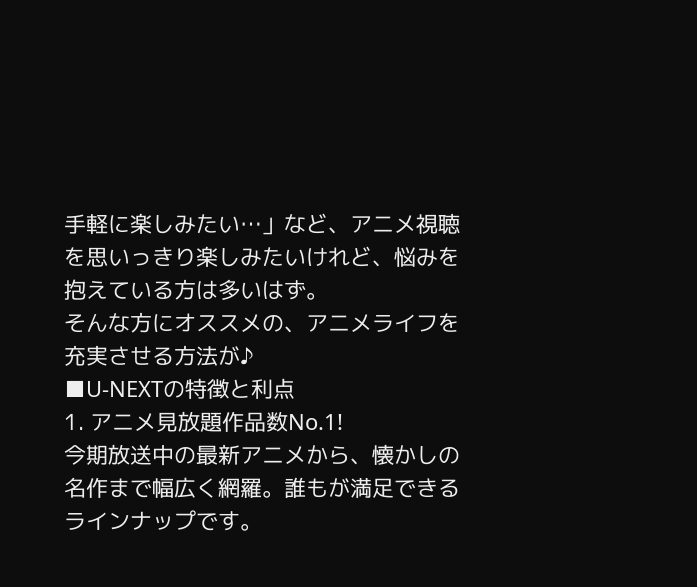手軽に楽しみたい…」など、アニメ視聴を思いっきり楽しみたいけれど、悩みを抱えている方は多いはず。
そんな方にオススメの、アニメライフを充実させる方法が♪
■U-NEXTの特徴と利点
1. アニメ見放題作品数No.1!
今期放送中の最新アニメから、懐かしの名作まで幅広く網羅。誰もが満足できるラインナップです。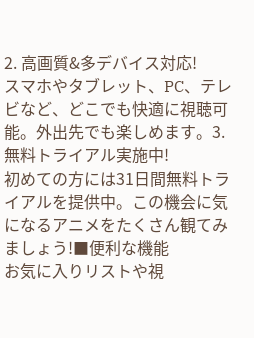2. 高画質&多デバイス対応!
スマホやタブレット、PC、テレビなど、どこでも快適に視聴可能。外出先でも楽しめます。3. 無料トライアル実施中!
初めての方には31日間無料トライアルを提供中。この機会に気になるアニメをたくさん観てみましょう!■便利な機能
お気に入りリストや視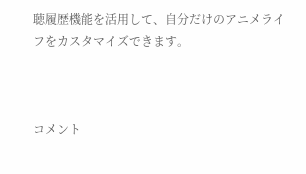聴履歴機能を活用して、自分だけのアニメライフをカスタマイズできます。



コメント